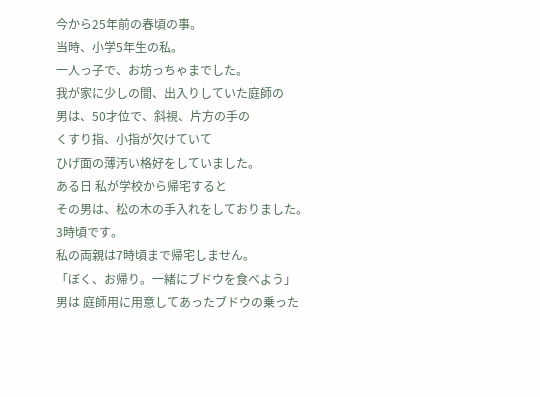今から25年前の春頃の事。
当時、小学5年生の私。
一人っ子で、お坊っちゃまでした。
我が家に少しの間、出入りしていた庭師の
男は、50才位で、斜視、片方の手の
くすり指、小指が欠けていて
ひげ面の薄汚い格好をしていました。
ある日 私が学校から帰宅すると
その男は、松の木の手入れをしておりました。
3時頃です。
私の両親は7時頃まで帰宅しません。
「ぼく、お帰り。一緒にブドウを食べよう」
男は 庭師用に用意してあったブドウの乗った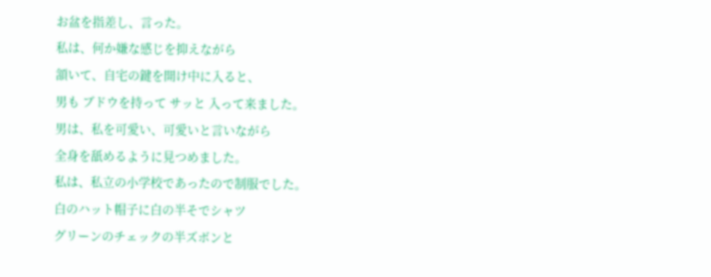お盆を指差し、言った。
私は、何か嫌な感じを抑えながら
頷いて、自宅の鍵を開け中に入ると、
男も ブドウを持って サッと 入って来ました。
男は、私を可愛い、可愛いと言いながら
全身を舐めるように見つめました。
私は、私立の小学校であったので制服でした。
白のハット帽子に白の半そでシャツ
グリーンのチェックの半ズボンと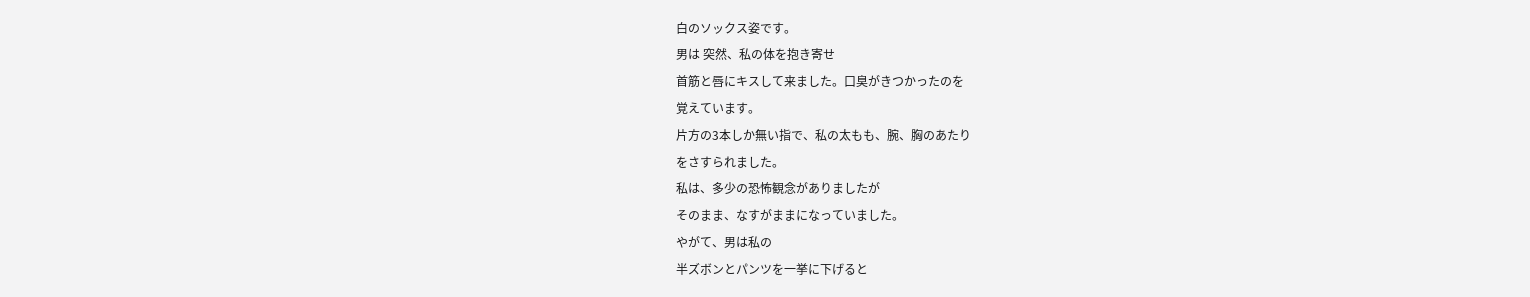白のソックス姿です。
男は 突然、私の体を抱き寄せ
首筋と唇にキスして来ました。口臭がきつかったのを
覚えています。
片方の3本しか無い指で、私の太もも、腕、胸のあたり
をさすられました。
私は、多少の恐怖観念がありましたが
そのまま、なすがままになっていました。
やがて、男は私の
半ズボンとパンツを一挙に下げると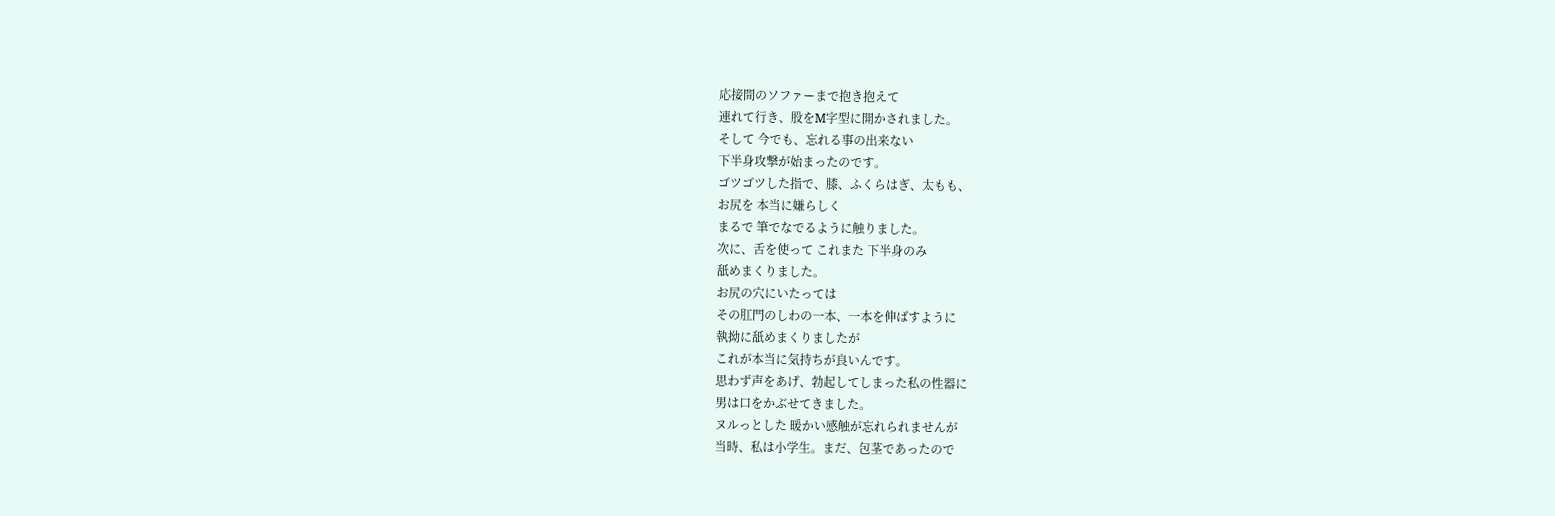応接間のソファーまで抱き抱えて
連れて行き、股をM字型に開かされました。
そして 今でも、忘れる事の出来ない
下半身攻撃が始まったのです。
ゴツゴツした指で、膝、ふくらはぎ、太もも、
お尻を 本当に嫌らしく
まるで 筆でなでるように触りました。
次に、舌を使って これまた 下半身のみ
舐めまくりました。
お尻の穴にいたっては
その肛門のしわの一本、一本を伸ばすように
執拗に舐めまくりましたが
これが本当に気持ちが良いんです。
思わず声をあげ、勃起してしまった私の性器に
男は口をかぶせてきました。
ヌルっとした 暖かい感触が忘れられませんが
当時、私は小学生。まだ、包茎であったので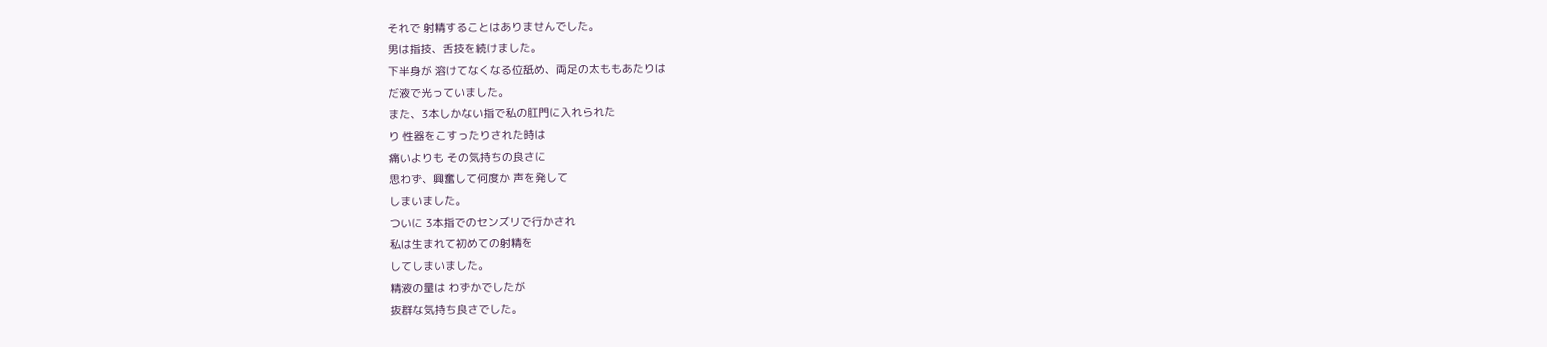それで 射精することはありませんでした。
男は指技、舌技を続けました。
下半身が 溶けてなくなる位舐め、両足の太ももあたりは
だ液で光っていました。
また、3本しかない指で私の肛門に入れられた
り 性器をこすったりされた時は
痛いよりも その気持ちの良さに
思わず、興奮して何度か 声を発して
しまいました。
ついに 3本指でのセンズリで行かされ
私は生まれて初めての射精を
してしまいました。
精液の量は わずかでしたが
抜群な気持ち良さでした。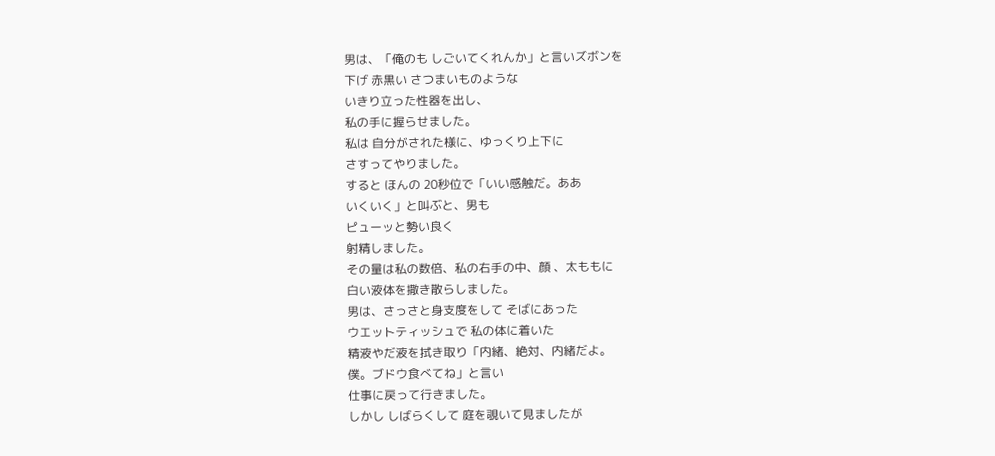男は、「俺のも しごいてくれんか」と言いズボンを
下げ 赤黒い さつまいものような
いきり立った性器を出し、
私の手に握らせました。
私は 自分がされた様に、ゆっくり上下に
さすってやりました。
すると ほんの 20秒位で「いい感触だ。ああ
いくいく」と叫ぶと、男も
ピューッと勢い良く
射精しました。
その量は私の数倍、私の右手の中、顔 、太ももに
白い液体を撒き散らしました。
男は、さっさと身支度をして そばにあった
ウエットティッシュで 私の体に着いた
精液やだ液を拭き取り「内緒、絶対、内緒だよ。
僕。ブドウ食べてね」と言い
仕事に戻って行きました。
しかし しばらくして 庭を覗いて見ましたが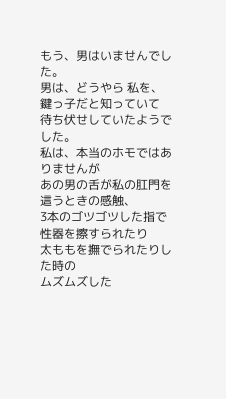もう、男はいませんでした。
男は、どうやら 私を、鍵っ子だと知っていて
待ち伏せしていたようでした。
私は、本当のホモではありませんが
あの男の舌が私の肛門を這うときの感触、
3本のゴツゴツした指で 性器を擦すられたり
太ももを撫でられたりした時の
ムズムズした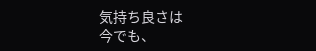気持ち良さは
今でも、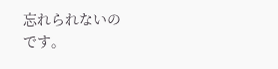忘れられないのです。